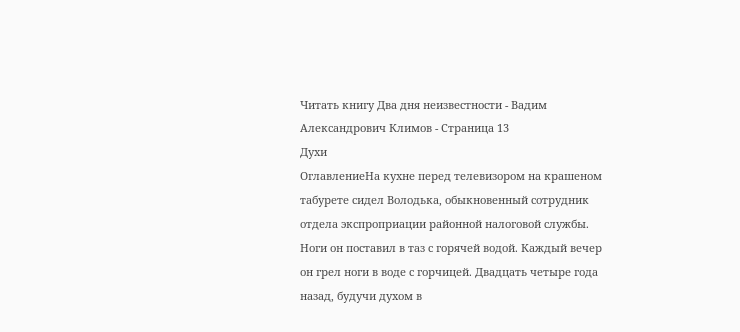Читать книгу Два дня неизвестности - Вадим Александрович Климов - Страница 13
Духи
ОглавлениеНа кухне перед телевизором на крашеном табурете сидел Володька, обыкновенный сотрудник отдела экспроприации районной налоговой службы. Ноги он поставил в таз с горячей водой. Каждый вечер он грел ноги в воде с горчицей. Двадцать четыре года назад, будучи духом в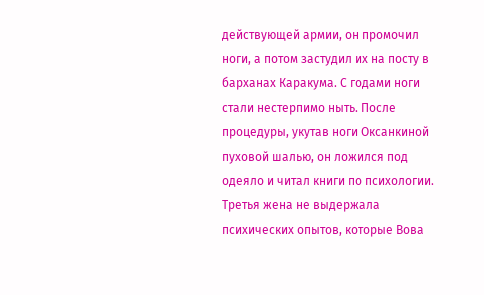действующей армии, он промочил ноги, а потом застудил их на посту в барханах Каракума. С годами ноги стали нестерпимо ныть. После процедуры, укутав ноги Оксанкиной пуховой шалью, он ложился под одеяло и читал книги по психологии. Третья жена не выдержала психических опытов, которые Вова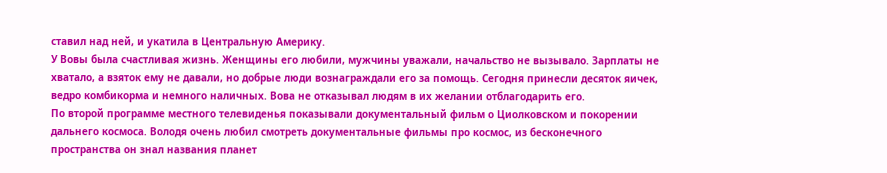ставил над ней, и укатила в Центральную Америку.
У Вовы была счастливая жизнь. Женщины его любили, мужчины уважали, начальство не вызывало. Зарплаты не хватало, а взяток ему не давали, но добрые люди вознаграждали его за помощь. Сегодня принесли десяток яичек, ведро комбикорма и немного наличных. Вова не отказывал людям в их желании отблагодарить его.
По второй программе местного телевиденья показывали документальный фильм о Циолковском и покорении дальнего космоса. Володя очень любил смотреть документальные фильмы про космос, из бесконечного пространства он знал названия планет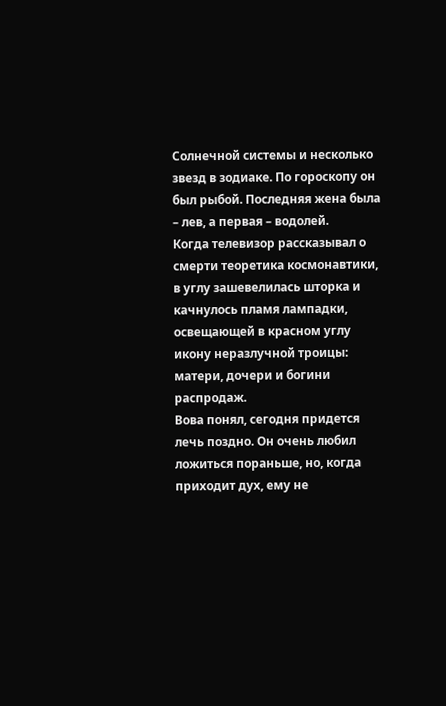Солнечной системы и несколько звезд в зодиаке. По гороскопу он был рыбой. Последняя жена была – лев, а первая – водолей.
Когда телевизор рассказывал о смерти теоретика космонавтики, в углу зашевелилась шторка и качнулось пламя лампадки, освещающей в красном углу икону неразлучной троицы: матери, дочери и богини распродаж.
Вова понял, сегодня придется лечь поздно. Он очень любил ложиться пораньше, но, когда приходит дух, ему не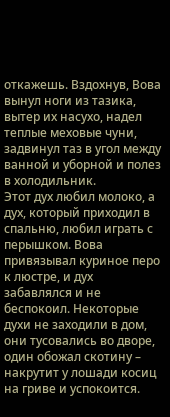откажешь. Вздохнув, Вова вынул ноги из тазика, вытер их насухо, надел теплые меховые чуни, задвинул таз в угол между ванной и уборной и полез в холодильник.
Этот дух любил молоко, а дух, который приходил в спальню, любил играть с перышком. Вова привязывал куриное перо к люстре, и дух забавлялся и не беспокоил. Некоторые духи не заходили в дом, они тусовались во дворе, один обожал скотину – накрутит у лошади косиц на гриве и успокоится.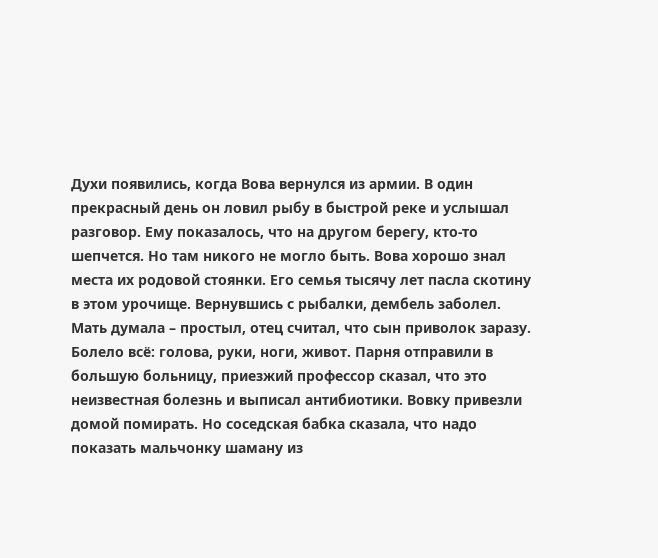Духи появились, когда Вова вернулся из армии. В один прекрасный день он ловил рыбу в быстрой реке и услышал разговор. Ему показалось, что на другом берегу, кто-то шепчется. Но там никого не могло быть. Вова хорошо знал места их родовой стоянки. Его семья тысячу лет пасла скотину в этом урочище. Вернувшись с рыбалки, дембель заболел. Мать думала – простыл, отец считал, что сын приволок заразу. Болело всё: голова, руки, ноги, живот. Парня отправили в большую больницу, приезжий профессор сказал, что это неизвестная болезнь и выписал антибиотики. Вовку привезли домой помирать. Но соседская бабка сказала, что надо показать мальчонку шаману из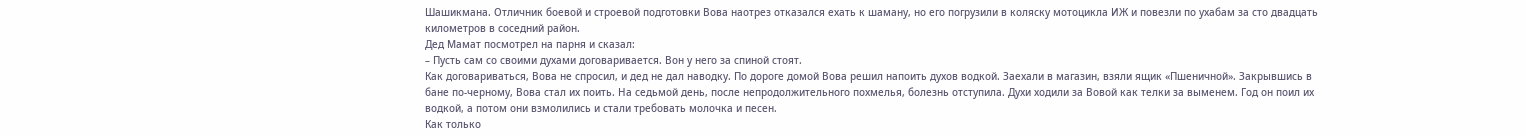Шашикмана. Отличник боевой и строевой подготовки Вова наотрез отказался ехать к шаману, но его погрузили в коляску мотоцикла ИЖ и повезли по ухабам за сто двадцать километров в соседний район.
Дед Мамат посмотрел на парня и сказал:
– Пусть сам со своими духами договаривается. Вон у него за спиной стоят.
Как договариваться, Вова не спросил, и дед не дал наводку. По дороге домой Вова решил напоить духов водкой. Заехали в магазин, взяли ящик «Пшеничной». Закрывшись в бане по-черному, Вова стал их поить. На седьмой день, после непродолжительного похмелья, болезнь отступила. Духи ходили за Вовой как телки за выменем. Год он поил их водкой, а потом они взмолились и стали требовать молочка и песен.
Как только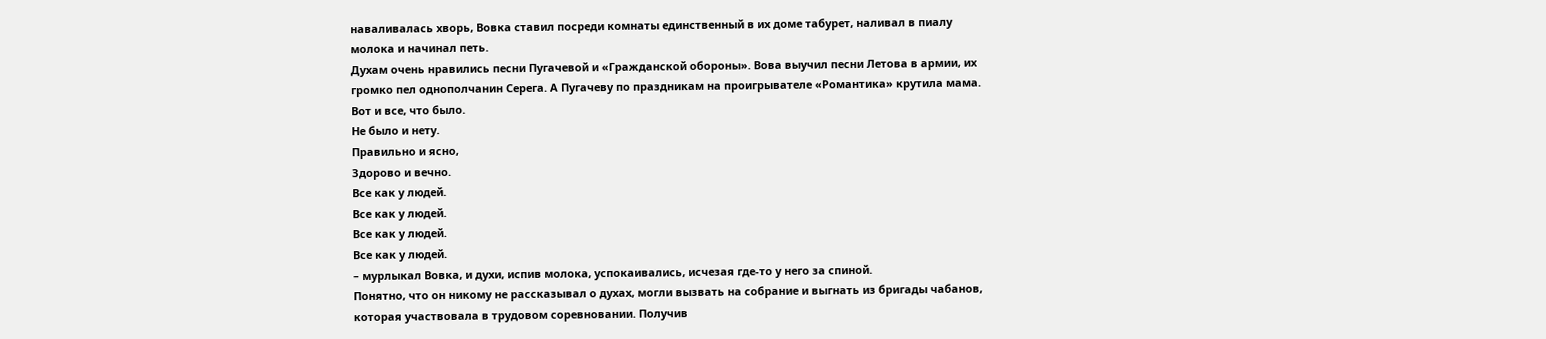наваливалась хворь, Вовка ставил посреди комнаты единственный в их доме табурет, наливал в пиалу молока и начинал петь.
Духам очень нравились песни Пугачевой и «Гражданской обороны». Вова выучил песни Летова в армии, их громко пел однополчанин Серега. А Пугачеву по праздникам на проигрывателе «Романтика» крутила мама.
Вот и все, что было.
Не было и нету.
Правильно и ясно,
Здорово и вечно.
Все как у людей.
Все как у людей.
Все как у людей.
Все как у людей.
– мурлыкал Вовка, и духи, испив молока, успокаивались, исчезая где-то у него за спиной.
Понятно, что он никому не рассказывал о духах, могли вызвать на собрание и выгнать из бригады чабанов, которая участвовала в трудовом соревновании. Получив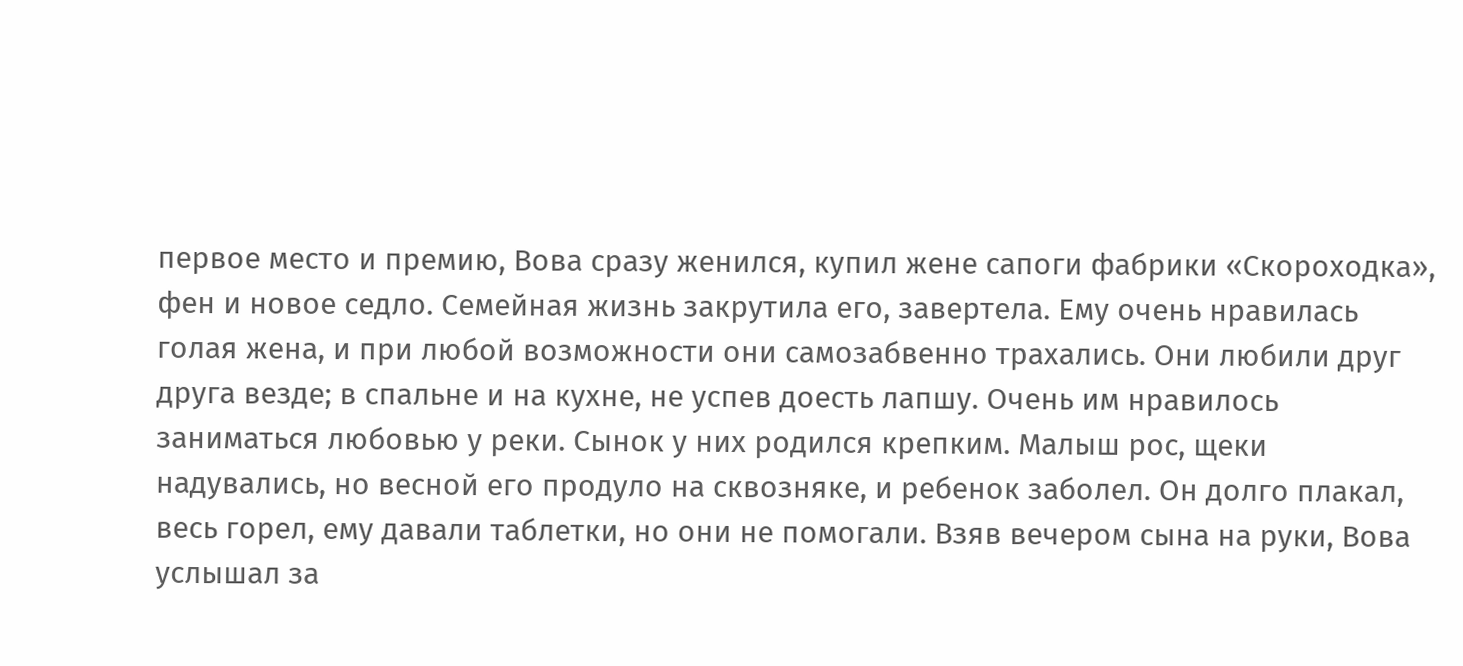первое место и премию, Вова сразу женился, купил жене сапоги фабрики «Скороходка», фен и новое седло. Семейная жизнь закрутила его, завертела. Ему очень нравилась голая жена, и при любой возможности они самозабвенно трахались. Они любили друг друга везде; в спальне и на кухне, не успев доесть лапшу. Очень им нравилось заниматься любовью у реки. Сынок у них родился крепким. Малыш рос, щеки надувались, но весной его продуло на сквозняке, и ребенок заболел. Он долго плакал, весь горел, ему давали таблетки, но они не помогали. Взяв вечером сына на руки, Вова услышал за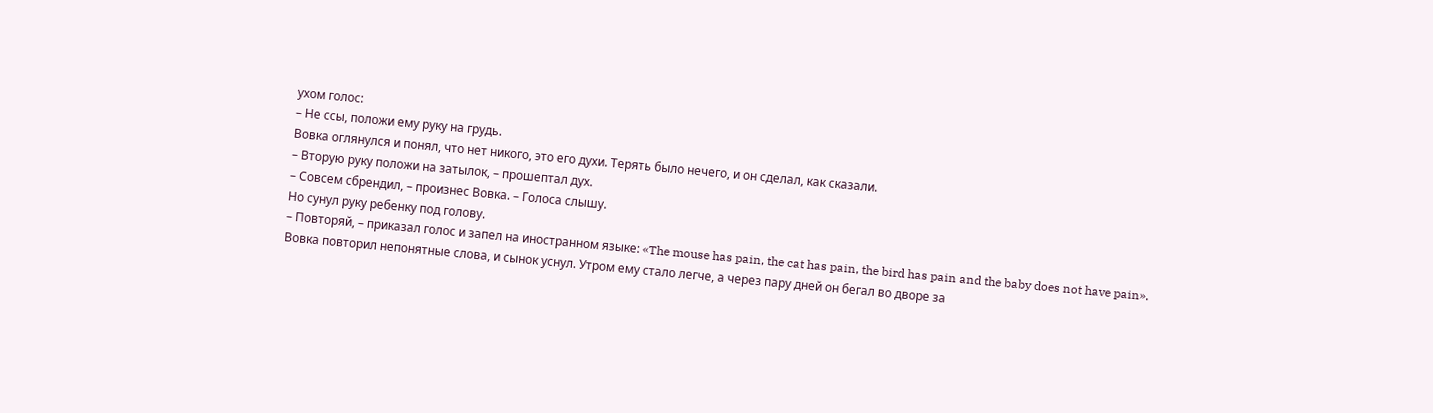ухом голос:
– Не ссы, положи ему руку на грудь.
Вовка оглянулся и понял, что нет никого, это его духи. Терять было нечего, и он сделал, как сказали.
– Вторую руку положи на затылок, – прошептал дух.
– Совсем сбрендил, – произнес Вовка. – Голоса слышу.
Но сунул руку ребенку под голову.
– Повторяй, – приказал голос и запел на иностранном языке: «The mouse has pain, the cat has pain, the bird has pain and the baby does not have pain».
Вовка повторил непонятные слова, и сынок уснул. Утром ему стало легче, а через пару дней он бегал во дворе за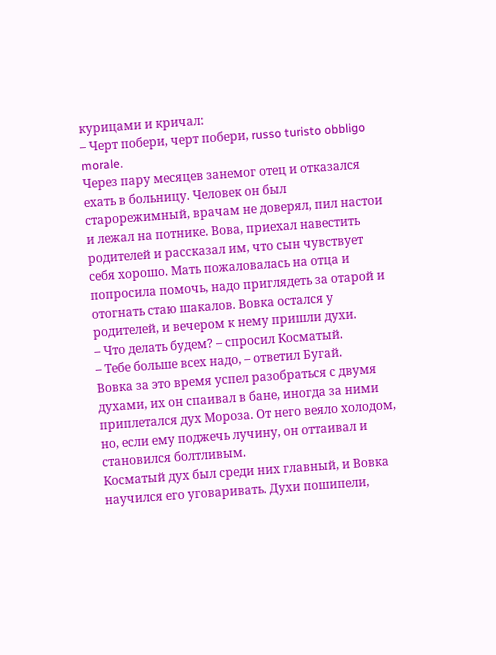курицами и кричал:
– Черт побери, черт побери, russo turisto obbligo morale.
Через пару месяцев занемог отец и отказался ехать в больницу. Человек он был старорежимный, врачам не доверял, пил настои и лежал на потнике. Вова, приехал навестить родителей и рассказал им, что сын чувствует себя хорошо. Мать пожаловалась на отца и попросила помочь, надо приглядеть за отарой и отогнать стаю шакалов. Вовка остался у родителей, и вечером к нему пришли духи.
– Что делать будем? – спросил Косматый.
– Тебе больше всех надо, – ответил Бугай.
Вовка за это время успел разобраться с двумя духами, их он спаивал в бане, иногда за ними приплетался дух Мороза. От него веяло холодом, но, если ему поджечь лучину, он оттаивал и становился болтливым.
Косматый дух был среди них главный, и Вовка научился его уговаривать. Духи пошипели,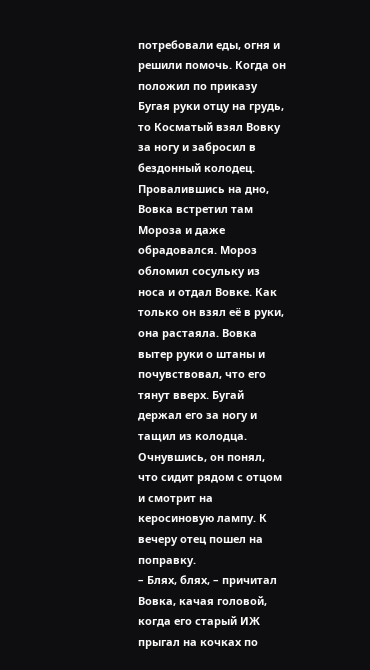потребовали еды, огня и решили помочь. Когда он положил по приказу Бугая руки отцу на грудь, то Косматый взял Вовку за ногу и забросил в бездонный колодец. Провалившись на дно, Вовка встретил там Мороза и даже обрадовался. Мороз обломил сосульку из носа и отдал Вовке. Как только он взял её в руки, она растаяла. Вовка вытер руки о штаны и почувствовал, что его тянут вверх. Бугай держал его за ногу и тащил из колодца. Очнувшись, он понял, что сидит рядом с отцом и смотрит на керосиновую лампу. К вечеру отец пошел на поправку.
– Блях, блях, – причитал Вовка, качая головой, когда его старый ИЖ прыгал на кочках по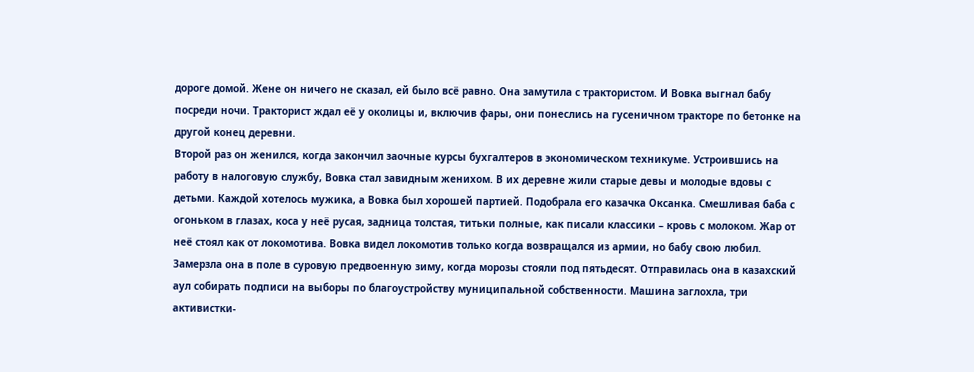дороге домой. Жене он ничего не сказал, ей было всё равно. Она замутила с трактористом. И Вовка выгнал бабу посреди ночи. Тракторист ждал её у околицы и, включив фары, они понеслись на гусеничном тракторе по бетонке на другой конец деревни.
Второй раз он женился, когда закончил заочные курсы бухгалтеров в экономическом техникуме. Устроившись на работу в налоговую службу, Вовка стал завидным женихом. В их деревне жили старые девы и молодые вдовы с детьми. Каждой хотелось мужика, а Вовка был хорошей партией. Подобрала его казачка Оксанка. Смешливая баба с огоньком в глазах, коса у неё русая, задница толстая, титьки полные, как писали классики – кровь с молоком. Жар от неё стоял как от локомотива. Вовка видел локомотив только когда возвращался из армии, но бабу свою любил. Замерзла она в поле в суровую предвоенную зиму, когда морозы стояли под пятьдесят. Отправилась она в казахский аул собирать подписи на выборы по благоустройству муниципальной собственности. Машина заглохла, три активистки-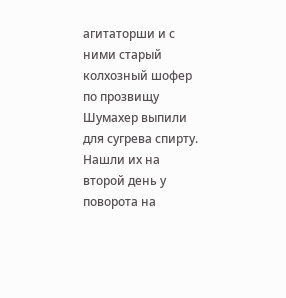агитаторши и с ними старый колхозный шофер по прозвищу Шумахер выпили для сугрева спирту. Нашли их на второй день у поворота на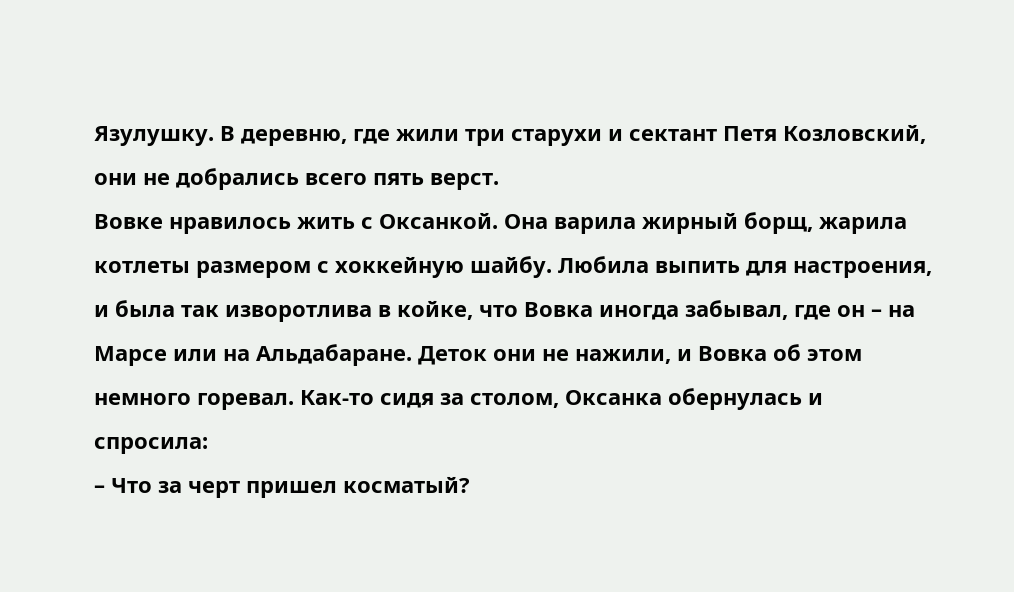Язулушку. В деревню, где жили три старухи и сектант Петя Козловский, они не добрались всего пять верст.
Вовке нравилось жить с Оксанкой. Она варила жирный борщ, жарила котлеты размером с хоккейную шайбу. Любила выпить для настроения, и была так изворотлива в койке, что Вовка иногда забывал, где он – на Марсе или на Альдабаране. Деток они не нажили, и Вовка об этом немного горевал. Как-то сидя за столом, Оксанка обернулась и спросила:
– Что за черт пришел косматый?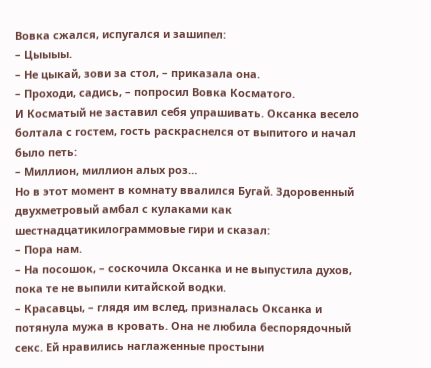Вовка сжался, испугался и зашипел:
– Цыыыы.
– Не цыкай, зови за стол, – приказала она.
– Проходи, садись, – попросил Вовка Косматого.
И Косматый не заставил себя упрашивать. Оксанка весело болтала с гостем, гость раскраснелся от выпитого и начал было петь:
– Миллион, миллион алых роз…
Но в этот момент в комнату ввалился Бугай. Здоровенный двухметровый амбал с кулаками как шестнадцатикилограммовые гири и сказал:
– Пора нам.
– На посошок, – соскочила Оксанка и не выпустила духов, пока те не выпили китайской водки.
– Красавцы, – глядя им вслед, призналась Оксанка и потянула мужа в кровать. Она не любила беспорядочный секс. Ей нравились наглаженные простыни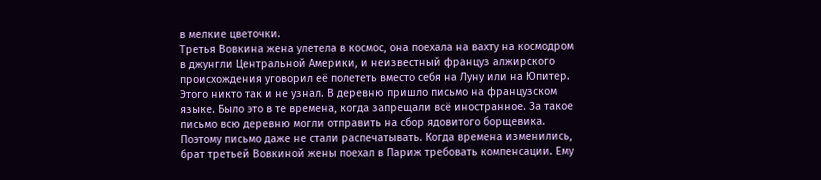в мелкие цветочки.
Третья Вовкина жена улетела в космос, она поехала на вахту на космодром в джунгли Центральной Америки, и неизвестный француз алжирского происхождения уговорил её полететь вместо себя на Луну или на Юпитер. Этого никто так и не узнал. В деревню пришло письмо на французском языке. Было это в те времена, когда запрещали всё иностранное. За такое письмо всю деревню могли отправить на сбор ядовитого борщевика. Поэтому письмо даже не стали распечатывать. Когда времена изменились, брат третьей Вовкиной жены поехал в Париж требовать компенсации. Ему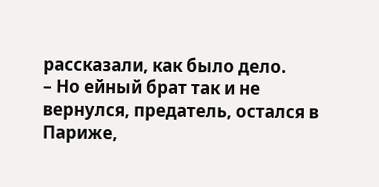рассказали, как было дело.
– Но ейный брат так и не вернулся, предатель, остался в Париже,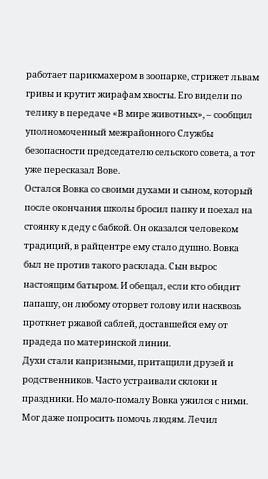работает парикмахером в зоопарке, стрижет львам гривы и крутит жирафам хвосты. Его видели по телику в передаче «В мире животных», – сообщил уполномоченный межрайонного Службы безопасности председателю сельского совета, а тот уже пересказал Вове.
Остался Вовка со своими духами и сыном, который после окончания школы бросил папку и поехал на стоянку к деду с бабкой. Он оказался человеком традиций, в райцентре ему стало душно. Вовка был не против такого расклада. Сын вырос настоящим батыром. И обещал, если кто обидит папашу, он любому оторвет голову или насквозь проткнет ржавой саблей, доставшейся ему от прадеда по материнской линии.
Духи стали капризными, притащили друзей и родственников. Часто устраивали склоки и праздники. Но мало-помалу Вовка ужился с ними. Мог даже попросить помочь людям. Лечил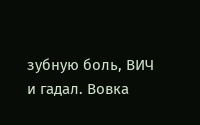зубную боль, ВИЧ и гадал. Вовка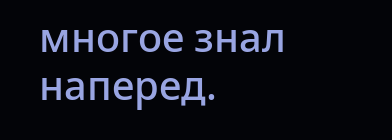многое знал наперед.